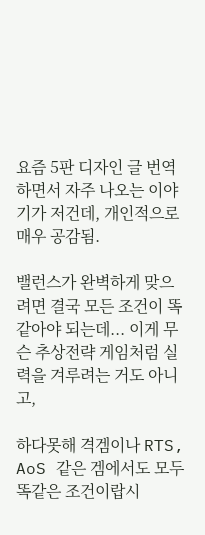요즘 5판 디자인 글 번역하면서 자주 나오는 이야기가 저건데, 개인적으로 매우 공감됨.

밸런스가 완벽하게 맞으려면 결국 모든 조건이 똑같아야 되는데... 이게 무슨 추상전략 게임처럼 실력을 겨루려는 거도 아니고,

하다못해 격겜이나 RTS, AoS 같은 겜에서도 모두 똑같은 조건이랍시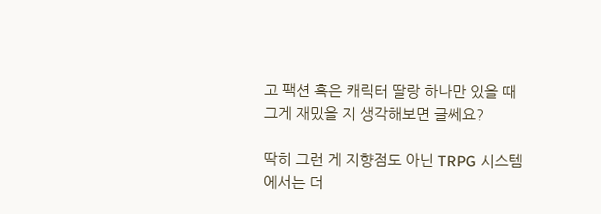고 팩션 혹은 캐릭터 딸랑 하나만 있을 때 그게 재밌을 지 생각해보면 글쎄요?

딱히 그런 게 지향점도 아닌 TRPG 시스템에서는 더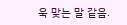욱 맞는 말 같음.